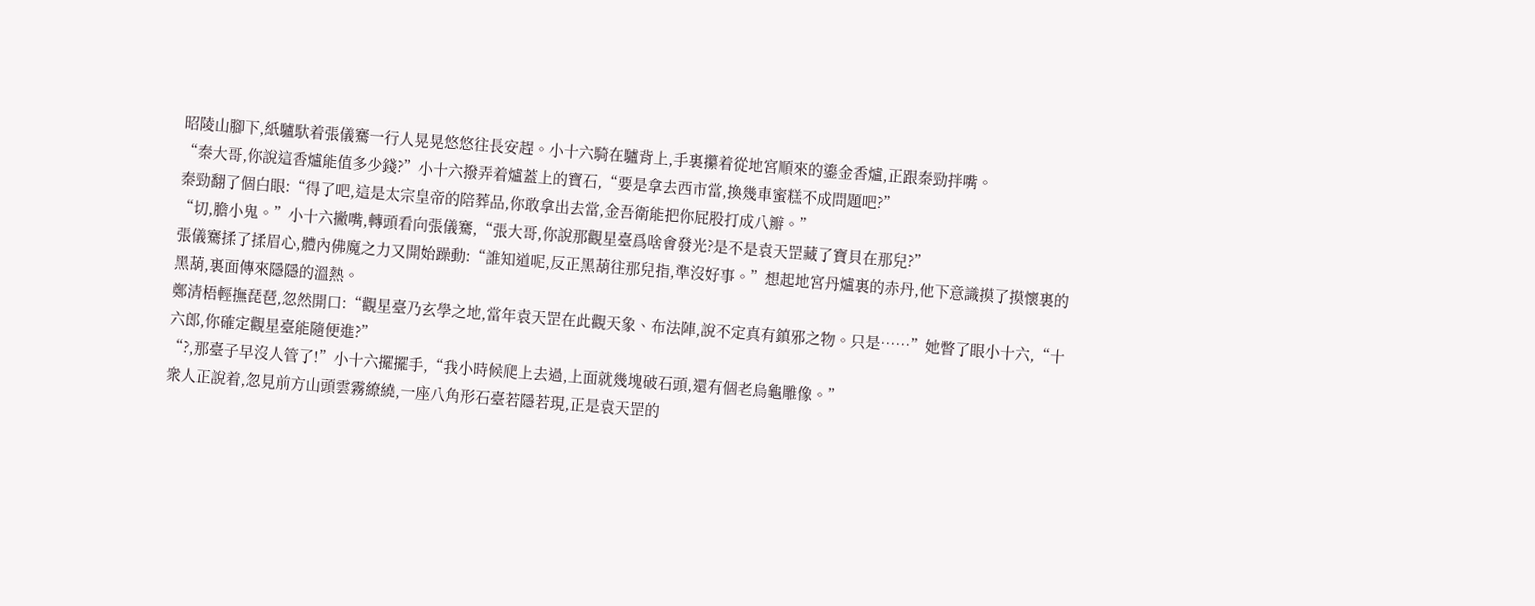昭陵山腳下,紙驢馱着張儀騫一行人晃晃悠悠往長安趕。小十六騎在驢背上,手裏攥着從地宮順來的鎏金香爐,正跟秦勁拌嘴。
“秦大哥,你說這香爐能值多少錢?”小十六撥弄着爐蓋上的寶石,“要是拿去西市當,換幾車蜜糕不成問題吧?”
秦勁翻了個白眼:“得了吧,這是太宗皇帝的陪葬品,你敢拿出去當,金吾衛能把你屁股打成八瓣。”
“切,膽小鬼。”小十六撇嘴,轉頭看向張儀騫,“張大哥,你說那觀星臺爲啥會發光?是不是袁天罡藏了寶貝在那兒?”
張儀騫揉了揉眉心,體內佛魔之力又開始躁動:“誰知道呢,反正黑葫往那兒指,準沒好事。”想起地宮丹爐裏的赤丹,他下意識摸了摸懷裏的黑葫,裏面傳來隱隱的溫熱。
鄭清梧輕撫琵琶,忽然開口:“觀星臺乃玄學之地,當年袁天罡在此觀天象、布法陣,說不定真有鎮邪之物。只是……”她瞥了眼小十六,“十六郎,你確定觀星臺能隨便進?”
“?,那臺子早沒人管了!”小十六擺擺手,“我小時候爬上去過,上面就幾塊破石頭,還有個老烏龜雕像。”
衆人正說着,忽見前方山頭雲霧繚繞,一座八角形石臺若隱若現,正是袁天罡的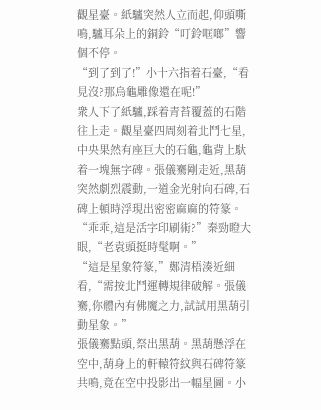觀星臺。紙驢突然人立而起,仰頭嘶鳴,驢耳朵上的銅鈴“叮鈴哐啷”響個不停。
“到了到了!”小十六指着石臺,“看見沒?那烏龜雕像還在呢!”
衆人下了紙驢,踩着青苔覆蓋的石階往上走。觀星臺四周刻着北鬥七星,中央果然有座巨大的石龜,龜背上馱着一塊無字碑。張儀騫剛走近,黑葫突然劇烈震動,一道金光射向石碑,石碑上頓時浮現出密密麻麻的符篆。
“乖乖,這是活字印刷術?”秦勁瞪大眼,“老袁頭挺時髦啊。”
“這是星象符篆,”鄭清梧湊近細看,“需按北鬥運轉規律破解。張儀騫,你體內有佛魔之力,試試用黑葫引動星象。”
張儀騫點頭,祭出黑葫。黑葫懸浮在空中,葫身上的軒轅符紋與石碑符篆共鳴,竟在空中投影出一幅星圖。小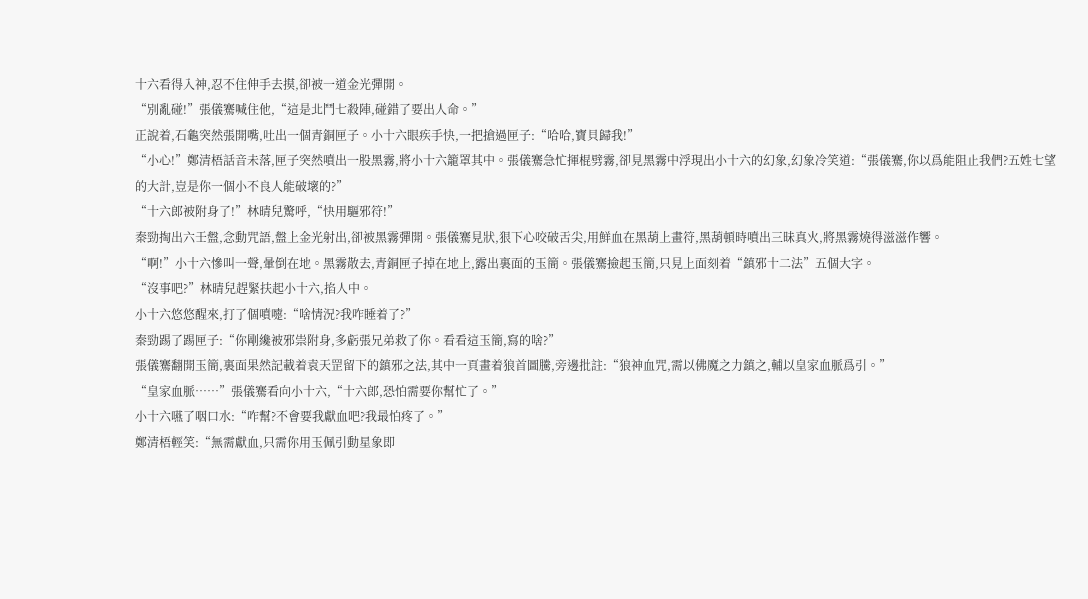十六看得入神,忍不住伸手去摸,卻被一道金光彈開。
“別亂碰!”張儀騫喊住他,“這是北鬥七殺陣,碰錯了要出人命。”
正說着,石龜突然張開嘴,吐出一個青銅匣子。小十六眼疾手快,一把搶過匣子:“哈哈,寶貝歸我!”
“小心!”鄭清梧話音未落,匣子突然噴出一股黑霧,將小十六籠罩其中。張儀騫急忙揮棍劈霧,卻見黑霧中浮現出小十六的幻象,幻象冷笑道:“張儀騫,你以爲能阻止我們?五姓七望的大計,豈是你一個小不良人能破壞的?”
“十六郎被附身了!”林晴兒驚呼,“快用驅邪符!”
秦勁掏出六壬盤,念動咒語,盤上金光射出,卻被黑霧彈開。張儀騫見狀,狠下心咬破舌尖,用鮮血在黑葫上畫符,黑葫頓時噴出三昧真火,將黑霧燒得滋滋作響。
“啊!”小十六慘叫一聲,暈倒在地。黑霧散去,青銅匣子掉在地上,露出裏面的玉簡。張儀騫撿起玉簡,只見上面刻着“鎮邪十二法”五個大字。
“沒事吧?”林晴兒趕緊扶起小十六,掐人中。
小十六悠悠醒來,打了個噴嚏:“啥情況?我咋睡着了?”
秦勁踢了踢匣子:“你剛纔被邪祟附身,多虧張兄弟救了你。看看這玉簡,寫的啥?”
張儀騫翻開玉簡,裏面果然記載着袁天罡留下的鎮邪之法,其中一頁畫着狼首圖騰,旁邊批註:“狼神血咒,需以佛魔之力鎮之,輔以皇家血脈爲引。”
“皇家血脈……”張儀騫看向小十六,“十六郎,恐怕需要你幫忙了。”
小十六嚥了咽口水:“咋幫?不會要我獻血吧?我最怕疼了。”
鄭清梧輕笑:“無需獻血,只需你用玉佩引動星象即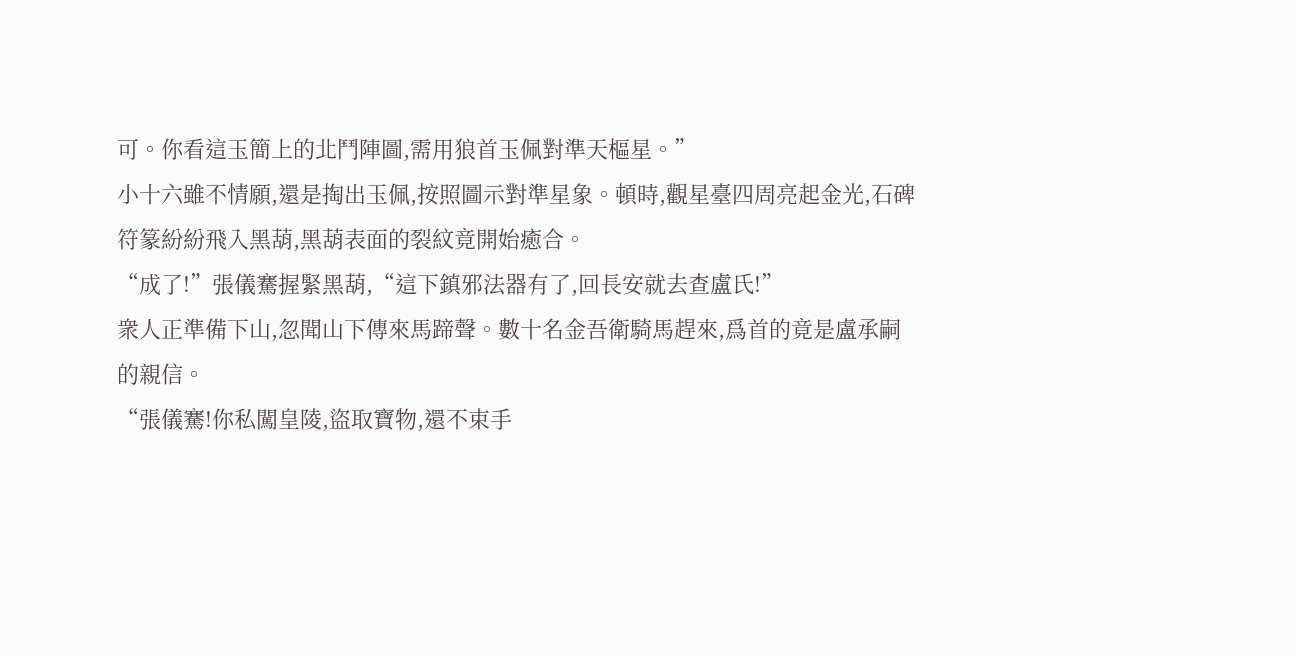可。你看這玉簡上的北鬥陣圖,需用狼首玉佩對準天樞星。”
小十六雖不情願,還是掏出玉佩,按照圖示對準星象。頓時,觀星臺四周亮起金光,石碑符篆紛紛飛入黑葫,黑葫表面的裂紋竟開始癒合。
“成了!”張儀騫握緊黑葫,“這下鎮邪法器有了,回長安就去查盧氏!”
衆人正準備下山,忽聞山下傳來馬蹄聲。數十名金吾衛騎馬趕來,爲首的竟是盧承嗣的親信。
“張儀騫!你私闖皇陵,盜取寶物,還不束手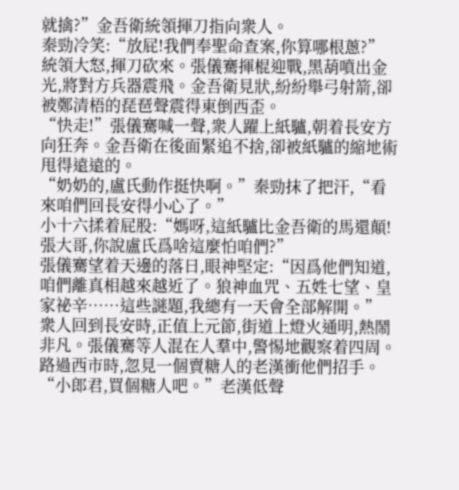就擒?”金吾衛統領揮刀指向衆人。
秦勁冷笑:“放屁!我們奉聖命查案,你算哪根蔥?”
統領大怒,揮刀砍來。張儀騫揮棍迎戰,黑葫噴出金光,將對方兵器震飛。金吾衛見狀,紛紛舉弓射箭,卻被鄭清梧的琵琶聲震得東倒西歪。
“快走!”張儀騫喊一聲,衆人躍上紙驢,朝着長安方向狂奔。金吾衛在後面緊追不捨,卻被紙驢的縮地術甩得遠遠的。
“奶奶的,盧氏動作挺快啊。”秦勁抹了把汗,“看來咱們回長安得小心了。”
小十六揉着屁股:“媽呀,這紙驢比金吾衛的馬還顛!張大哥,你說盧氏爲啥這麼怕咱們?”
張儀騫望着天邊的落日,眼神堅定:“因爲他們知道,咱們離真相越來越近了。狼神血咒、五姓七望、皇家祕辛……這些謎題,我總有一天會全部解開。”
衆人回到長安時,正值上元節,街道上燈火通明,熱鬧非凡。張儀騫等人混在人羣中,警惕地觀察着四周。路過西市時,忽見一個賣糖人的老漢衝他們招手。
“小郎君,買個糖人吧。”老漢低聲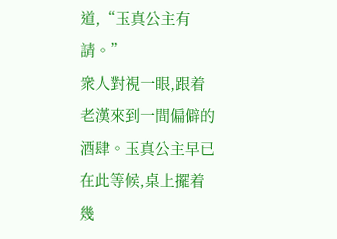道,“玉真公主有請。”
衆人對視一眼,跟着老漢來到一間偏僻的酒肆。玉真公主早已在此等候,桌上擺着幾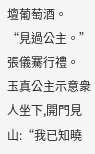壇葡萄酒。
“見過公主。”張儀騫行禮。
玉真公主示意衆人坐下,開門見山:“我已知曉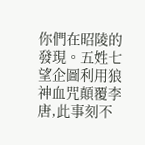你們在昭陵的發現。五姓七望企圖利用狼神血咒顛覆李唐,此事刻不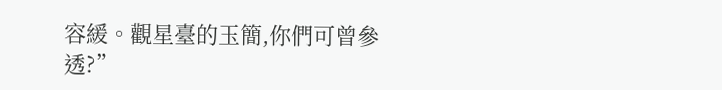容緩。觀星臺的玉簡,你們可曾參透?”